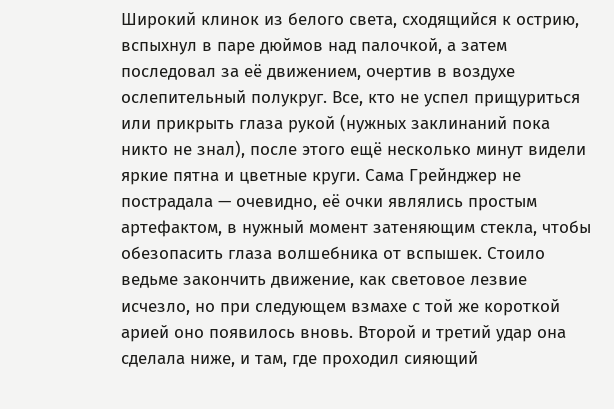Широкий клинок из белого света, сходящийся к острию, вспыхнул в паре дюймов над палочкой, а затем последовал за её движением, очертив в воздухе ослепительный полукруг. Все, кто не успел прищуриться или прикрыть глаза рукой (нужных заклинаний пока никто не знал), после этого ещё несколько минут видели яркие пятна и цветные круги. Сама Грейнджер не пострадала — очевидно, её очки являлись простым артефактом, в нужный момент затеняющим стекла, чтобы обезопасить глаза волшебника от вспышек. Стоило ведьме закончить движение, как световое лезвие исчезло, но при следующем взмахе с той же короткой арией оно появилось вновь. Второй и третий удар она сделала ниже, и там, где проходил сияющий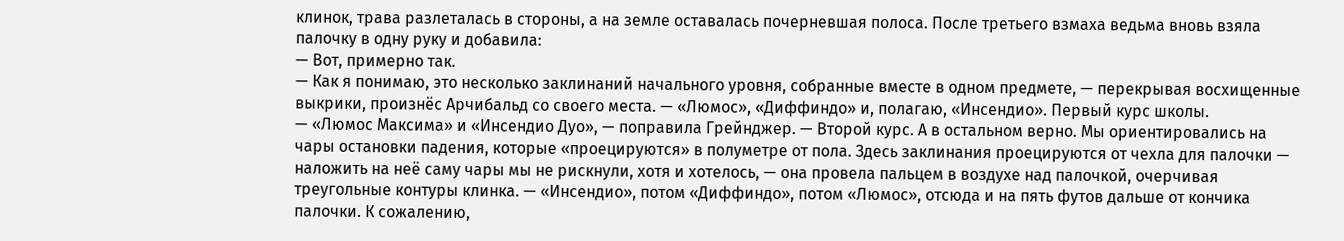клинок, трава разлеталась в стороны, а на земле оставалась почерневшая полоса. После третьего взмаха ведьма вновь взяла палочку в одну руку и добавила:
— Вот, примерно так.
— Как я понимаю, это несколько заклинаний начального уровня, собранные вместе в одном предмете, — перекрывая восхищенные выкрики, произнёс Арчибальд со своего места. — «Люмос», «Диффиндо» и, полагаю, «Инсендио». Первый курс школы.
— «Люмос Максима» и «Инсендио Дуо», — поправила Грейнджер. — Второй курс. А в остальном верно. Мы ориентировались на чары остановки падения, которые «проецируются» в полуметре от пола. Здесь заклинания проецируются от чехла для палочки — наложить на неё саму чары мы не рискнули, хотя и хотелось, — она провела пальцем в воздухе над палочкой, очерчивая треугольные контуры клинка. — «Инсендио», потом «Диффиндо», потом «Люмос», отсюда и на пять футов дальше от кончика палочки. К сожалению,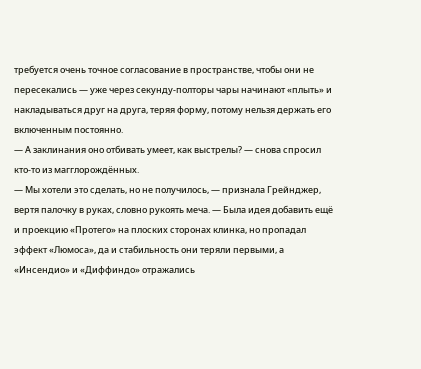требуется очень точное согласование в пространстве, чтобы они не пересекались — уже через секунду-полторы чары начинают «плыть» и накладываться друг на друга, теряя форму, потому нельзя держать его включенным постоянно.
— А заклинания оно отбивать умеет, как выстрелы? — снова спросил кто-то из магглорождённых.
— Мы хотели это сделать, но не получилось, — признала Грейнджер, вертя палочку в руках, словно рукоять меча. — Была идея добавить ещё и проекцию «Протего» на плоских сторонах клинка, но пропадал эффект «Люмоса», да и стабильность они теряли первыми, а «Инсендио» и «Диффиндо» отражались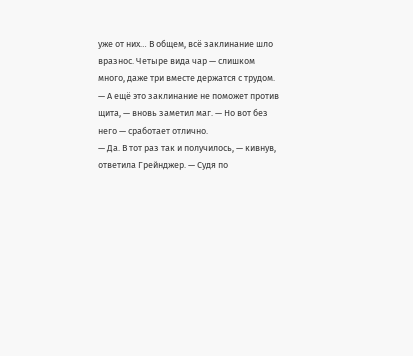уже от них… В общем, всё заклинание шло вразнос. Четыре вида чар — слишком много, даже три вместе держатся с трудом.
— А ещё это заклинание не поможет против щита, — вновь заметил маг. — Но вот без него — сработает отлично.
— Да. В тот раз так и получилось, — кивнув, ответила Грейнджер. — Судя по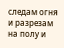следам огня и разрезам на полу и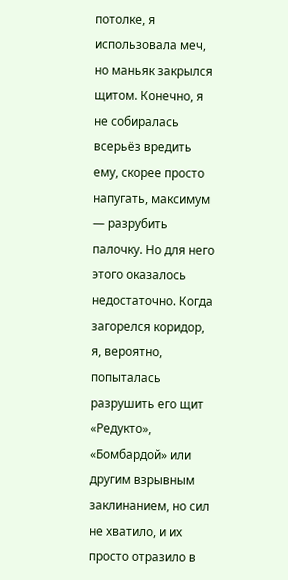потолке, я использовала меч, но маньяк закрылся щитом. Конечно, я не собиралась всерьёз вредить ему, скорее просто напугать, максимум — разрубить палочку. Но для него этого оказалось недостаточно. Когда загорелся коридор, я, вероятно, попыталась разрушить его щит «Редукто», «Бомбардой» или другим взрывным заклинанием, но сил не хватило, и их просто отразило в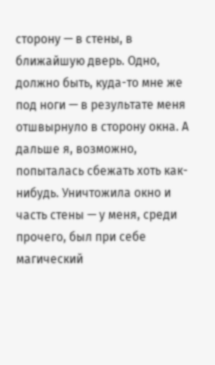сторону — в стены, в ближайшую дверь. Одно, должно быть, куда-то мне же под ноги — в результате меня отшвырнуло в сторону окна. А дальше я, возможно, попыталась сбежать хоть как-нибудь. Уничтожила окно и часть стены — у меня, среди прочего, был при себе магический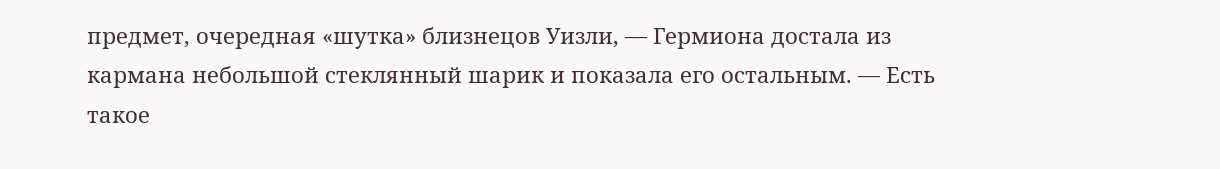предмет, очередная «шутка» близнецов Уизли, — Гермиона достала из кармана небольшой стеклянный шарик и показала его остальным. — Есть такое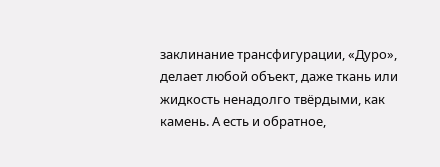заклинание трансфигурации, «Дуро», делает любой объект, даже ткань или жидкость ненадолго твёрдыми, как камень. А есть и обратное,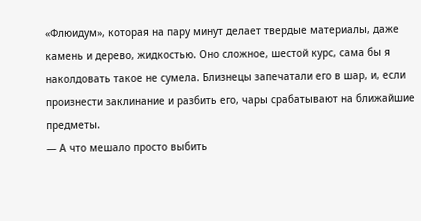«Флюидум», которая на пару минут делает твердые материалы, даже камень и дерево, жидкостью. Оно сложное, шестой курс, сама бы я наколдовать такое не сумела. Близнецы запечатали его в шар, и, если произнести заклинание и разбить его, чары срабатывают на ближайшие предметы.
— А что мешало просто выбить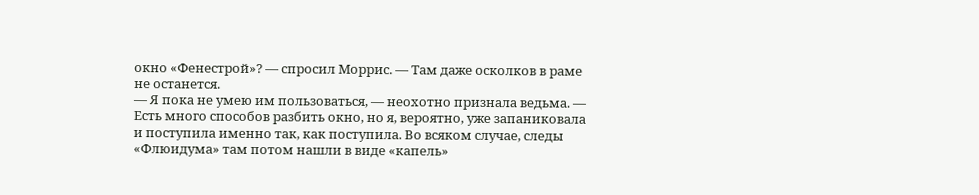окно «Фенестрой»? — спросил Моррис. — Там даже осколков в раме не останется.
— Я пока не умею им пользоваться, — неохотно признала ведьма. — Есть много способов разбить окно, но я, вероятно, уже запаниковала и поступила именно так, как поступила. Во всяком случае, следы «Флюидума» там потом нашли в виде «капель»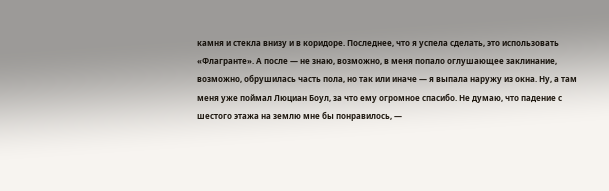камня и стекла внизу и в коридоре. Последнее, что я успела сделать, это использовать «Флагранте». А после — не знаю, возможно, в меня попало оглушающее заклинание, возможно, обрушилась часть пола, но так или иначе — я выпала наружу из окна. Ну, а там меня уже поймал Люциан Боул, за что ему огромное спасибо. Не думаю, что падение с шестого этажа на землю мне бы понравилось, —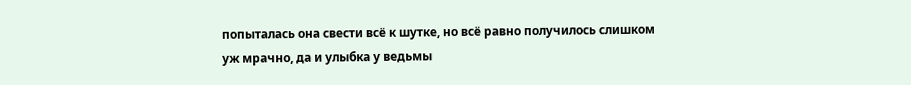попыталась она свести всё к шутке, но всё равно получилось слишком уж мрачно, да и улыбка у ведьмы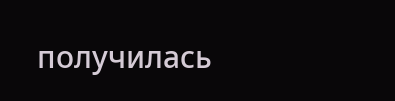получилась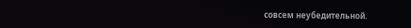совсем неубедительной.